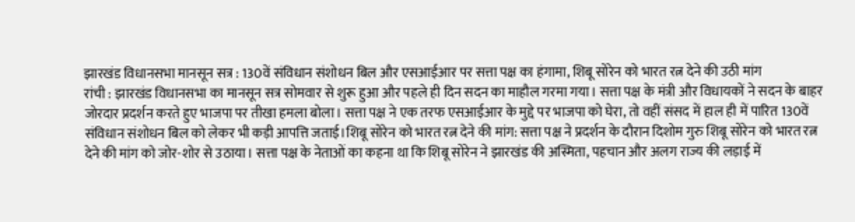झारखंड विधानसभा मानसून सत्र : 130वें संविधान संशोधन बिल और एसआईआर पर सत्ता पक्ष का हंगामा, शिबू सोरेन को भारत रत्न देने की उठी मांग
रांची : झारखंड विधानसभा का मानसून सत्र सोमवार से शुरू हुआ और पहले ही दिन सदन का माहौल गरमा गया। सत्ता पक्ष के मंत्री और विधायकों ने सदन के बाहर जोरदार प्रदर्शन करते हुए भाजपा पर तीखा हमला बोला। सत्ता पक्ष ने एक तरफ एसआईआर के मुद्दे पर भाजपा को घेरा, तो वहीं संसद में हाल ही में पारित 130वें संविधान संशोधन बिल को लेकर भी कड़ी आपत्ति जताई।शिबू सोरेन को भारत रत्न देने की मांग: सत्ता पक्ष ने प्रदर्शन के दौरान दिशोम गुरु शिबू सोरेन को भारत रत्न देने की मांग को जोर-शोर से उठाया। सत्ता पक्ष के नेताओं का कहना था कि शिबू सोरेन ने झारखंड की अस्मिता, पहचान और अलग राज्य की लड़ाई में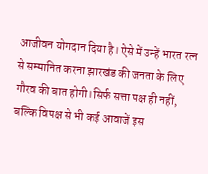आजीवन योगदान दिया है। ऐसे में उन्हें भारत रत्न से सम्मानित करना झारखंड की जनता के लिए गौरव की बात होगी।सिर्फ सत्ता पक्ष ही नहीं, बल्कि विपक्ष से भी कई आवाजें इस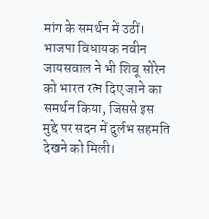मांग के समर्थन में उठीं। भाजपा विधायक नवीन जायसवाल ने भी शिबू सोरेन को भारत रत्न दिए जाने का समर्थन किया, जिससे इस मुद्दे पर सदन में दुर्लभ सहमति देखने को मिली।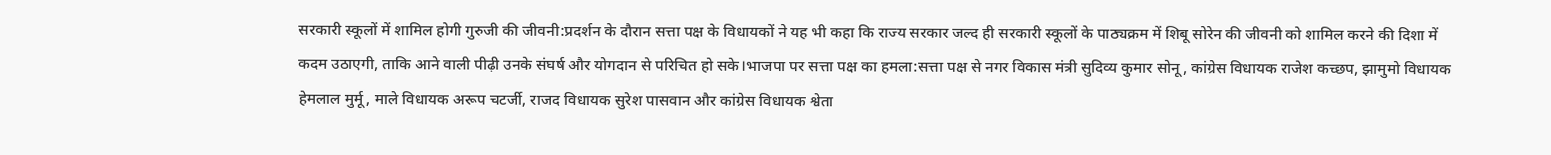सरकारी स्कूलों में शामिल होगी गुरुजी की जीवनी:प्रदर्शन के दौरान सत्ता पक्ष के विधायकों ने यह भी कहा कि राज्य सरकार जल्द ही सरकारी स्कूलों के पाठ्यक्रम में शिबू सोरेन की जीवनी को शामिल करने की दिशा में कदम उठाएगी, ताकि आने वाली पीढ़ी उनके संघर्ष और योगदान से परिचित हो सके।भाजपा पर सत्ता पक्ष का हमला:सत्ता पक्ष से नगर विकास मंत्री सुदिव्य कुमार सोनू, कांग्रेस विधायक राजेश कच्छप, झामुमो विधायक हेमलाल मुर्मू, माले विधायक अरूप चटर्जी, राजद विधायक सुरेश पासवान और कांग्रेस विधायक श्वेता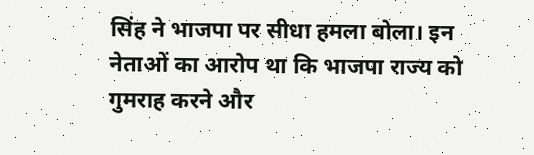सिंह ने भाजपा पर सीधा हमला बोला। इन नेताओं का आरोप था कि भाजपा राज्य को गुमराह करने और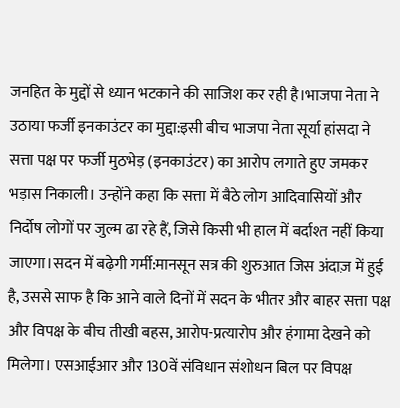जनहित के मुद्दों से ध्यान भटकाने की साजिश कर रही है।भाजपा नेता ने उठाया फर्जी इनकाउंटर का मुद्दा:इसी बीच भाजपा नेता सूर्या हांसदा ने सत्ता पक्ष पर फर्जी मुठभेड़ (इनकाउंटर) का आरोप लगाते हुए जमकर भड़ास निकाली। उन्होंने कहा कि सत्ता में बैठे लोग आदिवासियों और निर्दोष लोगों पर जुल्म ढा रहे हैं, जिसे किसी भी हाल में बर्दाश्त नहीं किया जाएगा।सदन में बढ़ेगी गर्मी:मानसून सत्र की शुरुआत जिस अंदाज़ में हुई है, उससे साफ है कि आने वाले दिनों में सदन के भीतर और बाहर सत्ता पक्ष और विपक्ष के बीच तीखी बहस, आरोप-प्रत्यारोप और हंगामा देखने को मिलेगा। एसआईआर और 130वें संविधान संशोधन बिल पर विपक्ष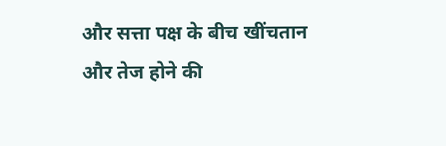और सत्ता पक्ष के बीच खींचतान और तेज होने की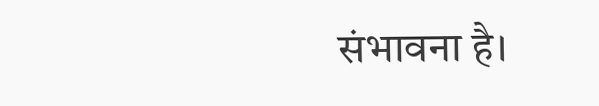संभावना है।